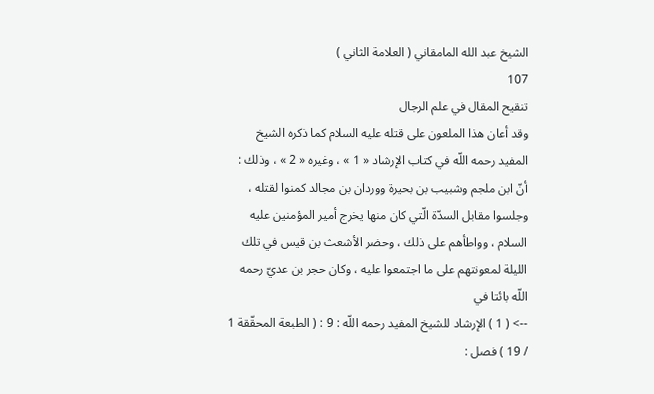الشيخ عبد الله المامقاني ( العلامة الثاني )
107
تنقيح المقال في علم الرجال
وقد أعان هذا الملعون على قتله عليه السلام كما ذكره الشيخ المفيد رحمه اللّه في كتاب الإرشاد « 1 » ، وغيره « 2 » ، وذلك : أنّ ابن ملجم وشبيب بن بحيرة ووردان بن مجالد كمنوا لقتله ، وجلسوا مقابل السدّة الّتي كان منها يخرج أمير المؤمنين عليه السلام ، وواطأهم على ذلك ، وحضر الأشعث بن قيس في تلك الليلة لمعونتهم على ما اجتمعوا عليه ، وكان حجر بن عديّ رحمه اللّه بائتا في
--> ( 1 ) الإرشاد للشيخ المفيد رحمه اللّه : 9 : ( الطبعة المحقّقة 1 / 19 ) فصل :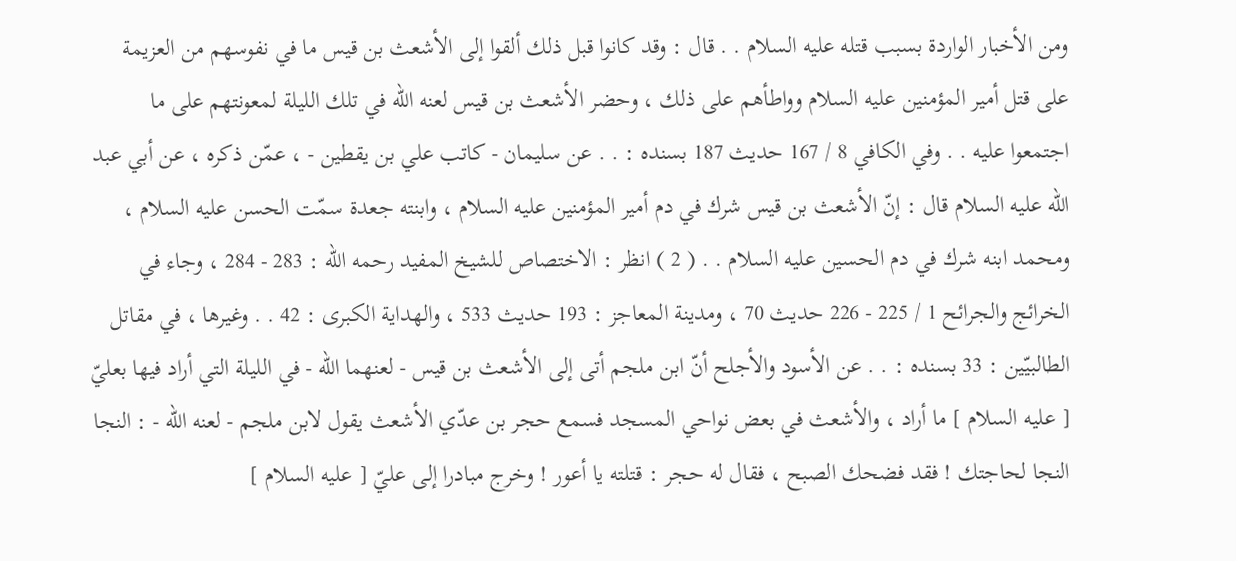ومن الأخبار الواردة بسبب قتله عليه السلام . . قال : وقد كانوا قبل ذلك ألقوا إلى الأشعث بن قيس ما في نفوسهم من العزيمة على قتل أمير المؤمنين عليه السلام وواطأهم على ذلك ، وحضر الأشعث بن قيس لعنه اللّه في تلك الليلة لمعونتهم على ما اجتمعوا عليه . . وفي الكافي 8 / 167 حديث 187 بسنده : . . عن سليمان - كاتب علي بن يقطين - ، عمّن ذكره ، عن أبي عبد اللّه عليه السلام قال : إنّ الأشعث بن قيس شرك في دم أمير المؤمنين عليه السلام ، وابنته جعدة سمّت الحسن عليه السلام ، ومحمد ابنه شرك في دم الحسين عليه السلام . . ( 2 ) انظر : الاختصاص للشيخ المفيد رحمه اللّه : 283 - 284 ، وجاء في الخرائج والجرائح 1 / 225 - 226 حديث 70 ، ومدينة المعاجز : 193 حديث 533 ، والهداية الكبرى : 42 . . وغيرها ، في مقاتل الطالبيّين : 33 بسنده : . . عن الأسود والأجلح أنّ ابن ملجم أتى إلى الأشعث بن قيس - لعنهما اللّه - في الليلة التي أراد فيها بعليّ [ عليه السلام ] ما أراد ، والأشعث في بعض نواحي المسجد فسمع حجر بن عدّي الأشعث يقول لابن ملجم - لعنه اللّه - : النجا النجا لحاجتك ! فقد فضحك الصبح ، فقال له حجر : قتلته يا أعور ! وخرج مبادرا إلى عليّ [ عليه السلام ]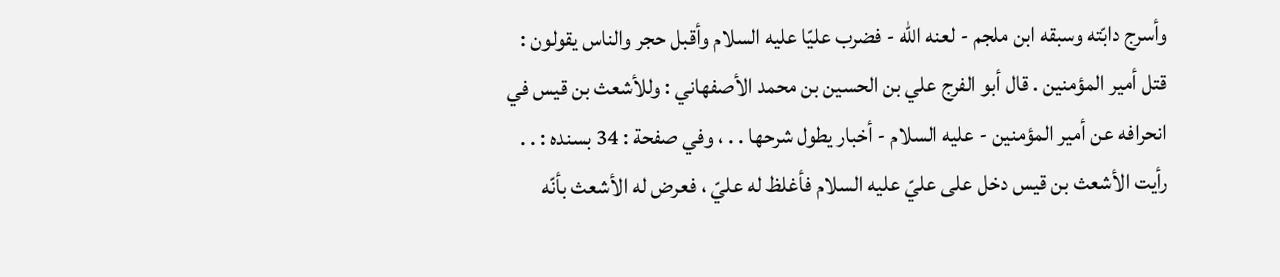وأسرج دابّته وسبقه ابن ملجم - لعنه اللّه - فضرب عليّا عليه السلام وأقبل حجر والناس يقولون : قتل أمير المؤمنين . قال أبو الفرج علي بن الحسين بن محمد الأصفهاني : وللأشعث بن قيس في انحرافه عن أمير المؤمنين - عليه السلام - أخبار يطول شرحها . . ، وفي صفحة : 34 بسنده : . . رأيت الأشعث بن قيس دخل على عليّ عليه السلام فأغلظ له عليّ ، فعرض له الأشعث بأنّه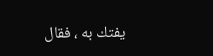يفتك به ، فقال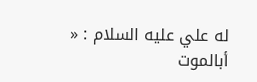له علي عليه السلام : « أبالموت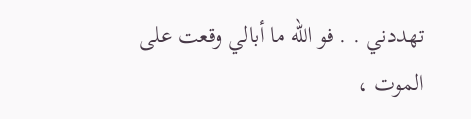تهددني . . فو اللّه ما أبالي وقعت على الموت ،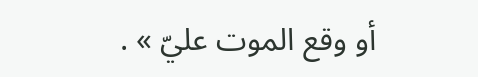أو وقع الموت عليّ » .